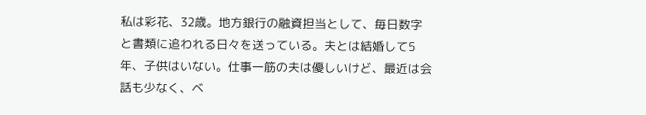私は彩花、32歳。地方銀行の融資担当として、毎日数字と書類に追われる日々を送っている。夫とは結婚して5年、子供はいない。仕事一筋の夫は優しいけど、最近は会話も少なく、ベ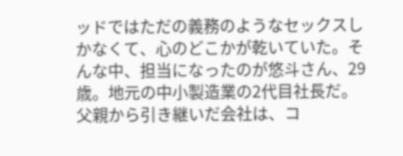ッドではただの義務のようなセックスしかなくて、心のどこかが乾いていた。そんな中、担当になったのが悠斗さん、29歳。地元の中小製造業の2代目社長だ。父親から引き継いだ会社は、コ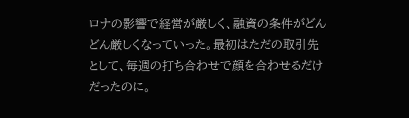ロナの影響で経営が厳しく、融資の条件がどんどん厳しくなっていった。最初はただの取引先として、毎週の打ち合わせで顔を合わせるだけだったのに。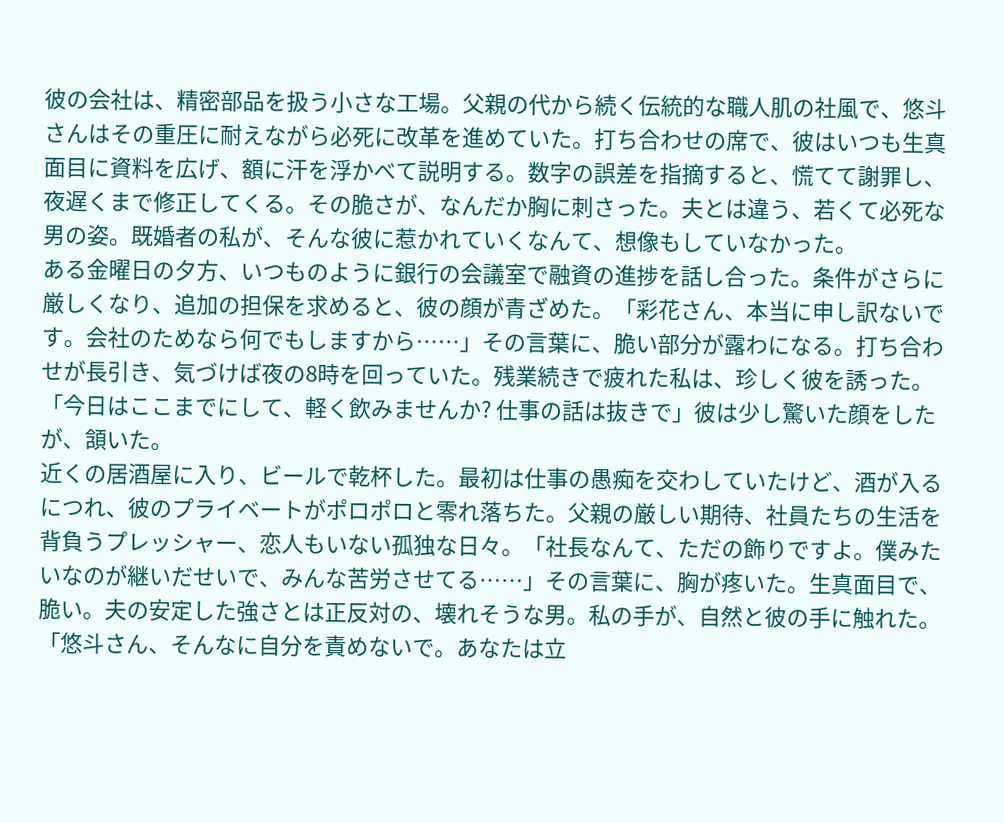彼の会社は、精密部品を扱う小さな工場。父親の代から続く伝統的な職人肌の社風で、悠斗さんはその重圧に耐えながら必死に改革を進めていた。打ち合わせの席で、彼はいつも生真面目に資料を広げ、額に汗を浮かべて説明する。数字の誤差を指摘すると、慌てて謝罪し、夜遅くまで修正してくる。その脆さが、なんだか胸に刺さった。夫とは違う、若くて必死な男の姿。既婚者の私が、そんな彼に惹かれていくなんて、想像もしていなかった。
ある金曜日の夕方、いつものように銀行の会議室で融資の進捗を話し合った。条件がさらに厳しくなり、追加の担保を求めると、彼の顔が青ざめた。「彩花さん、本当に申し訳ないです。会社のためなら何でもしますから……」その言葉に、脆い部分が露わになる。打ち合わせが長引き、気づけば夜の8時を回っていた。残業続きで疲れた私は、珍しく彼を誘った。「今日はここまでにして、軽く飲みませんか? 仕事の話は抜きで」彼は少し驚いた顔をしたが、頷いた。
近くの居酒屋に入り、ビールで乾杯した。最初は仕事の愚痴を交わしていたけど、酒が入るにつれ、彼のプライベートがポロポロと零れ落ちた。父親の厳しい期待、社員たちの生活を背負うプレッシャー、恋人もいない孤独な日々。「社長なんて、ただの飾りですよ。僕みたいなのが継いだせいで、みんな苦労させてる……」その言葉に、胸が疼いた。生真面目で、脆い。夫の安定した強さとは正反対の、壊れそうな男。私の手が、自然と彼の手に触れた。「悠斗さん、そんなに自分を責めないで。あなたは立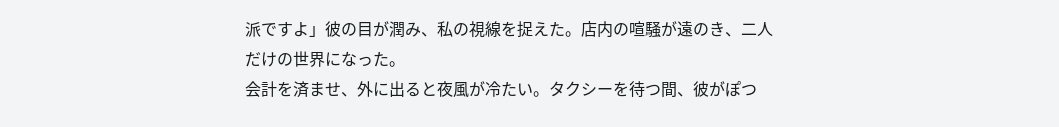派ですよ」彼の目が潤み、私の視線を捉えた。店内の喧騒が遠のき、二人だけの世界になった。
会計を済ませ、外に出ると夜風が冷たい。タクシーを待つ間、彼がぽつ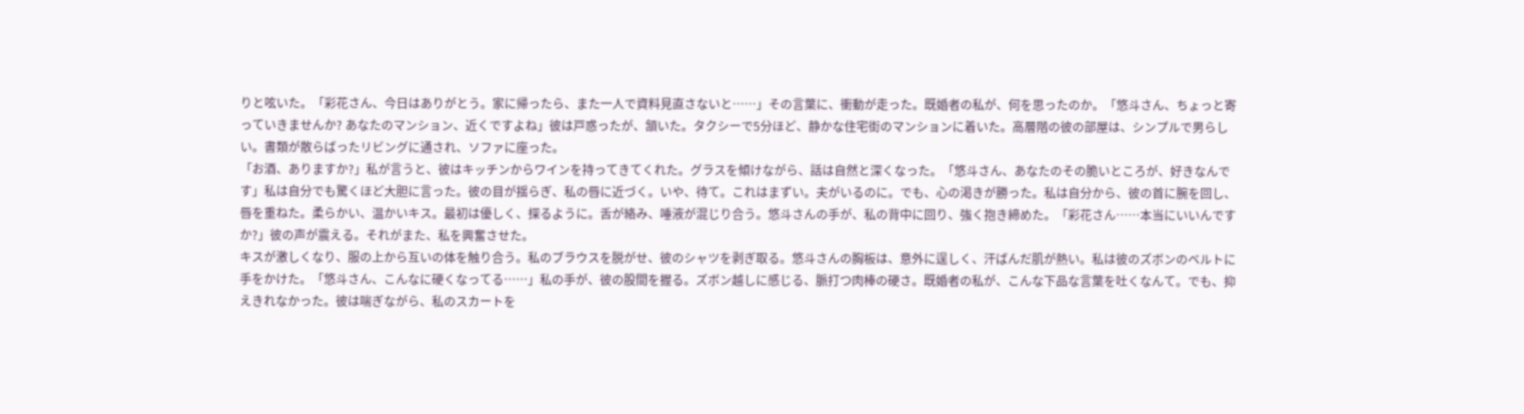りと呟いた。「彩花さん、今日はありがとう。家に帰ったら、また一人で資料見直さないと……」その言葉に、衝動が走った。既婚者の私が、何を思ったのか。「悠斗さん、ちょっと寄っていきませんか? あなたのマンション、近くですよね」彼は戸惑ったが、頷いた。タクシーで5分ほど、静かな住宅街のマンションに着いた。高層階の彼の部屋は、シンプルで男らしい。書類が散らばったリビングに通され、ソファに座った。
「お酒、ありますか?」私が言うと、彼はキッチンからワインを持ってきてくれた。グラスを傾けながら、話は自然と深くなった。「悠斗さん、あなたのその脆いところが、好きなんです」私は自分でも驚くほど大胆に言った。彼の目が揺らぎ、私の唇に近づく。いや、待て。これはまずい。夫がいるのに。でも、心の渇きが勝った。私は自分から、彼の首に腕を回し、唇を重ねた。柔らかい、温かいキス。最初は優しく、探るように。舌が絡み、唾液が混じり合う。悠斗さんの手が、私の背中に回り、強く抱き締めた。「彩花さん……本当にいいんですか?」彼の声が震える。それがまた、私を興奮させた。
キスが激しくなり、服の上から互いの体を触り合う。私のブラウスを脱がせ、彼のシャツを剥ぎ取る。悠斗さんの胸板は、意外に逞しく、汗ばんだ肌が熱い。私は彼のズボンのベルトに手をかけた。「悠斗さん、こんなに硬くなってる……」私の手が、彼の股間を握る。ズボン越しに感じる、脈打つ肉棒の硬さ。既婚者の私が、こんな下品な言葉を吐くなんて。でも、抑えきれなかった。彼は喘ぎながら、私のスカートを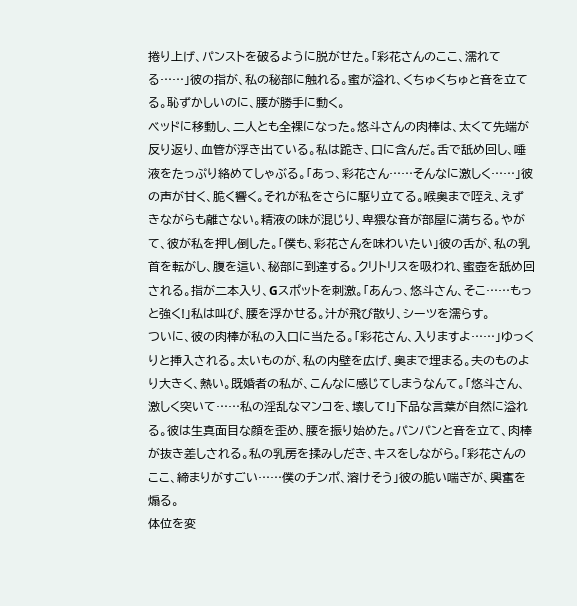捲り上げ、パンストを破るように脱がせた。「彩花さんのここ、濡れてる……」彼の指が、私の秘部に触れる。蜜が溢れ、くちゅくちゅと音を立てる。恥ずかしいのに、腰が勝手に動く。
ベッドに移動し、二人とも全裸になった。悠斗さんの肉棒は、太くて先端が反り返り、血管が浮き出ている。私は跪き、口に含んだ。舌で舐め回し、唾液をたっぷり絡めてしゃぶる。「あっ、彩花さん……そんなに激しく……」彼の声が甘く、脆く響く。それが私をさらに駆り立てる。喉奥まで咥え、えずきながらも離さない。精液の味が混じり、卑猥な音が部屋に満ちる。やがて、彼が私を押し倒した。「僕も、彩花さんを味わいたい」彼の舌が、私の乳首を転がし、腹を這い、秘部に到達する。クリトリスを吸われ、蜜壺を舐め回される。指が二本入り、Gスポットを刺激。「あんっ、悠斗さん、そこ……もっと強く!」私は叫び、腰を浮かせる。汁が飛び散り、シーツを濡らす。
ついに、彼の肉棒が私の入口に当たる。「彩花さん、入りますよ……」ゆっくりと挿入される。太いものが、私の内壁を広げ、奥まで埋まる。夫のものより大きく、熱い。既婚者の私が、こんなに感じてしまうなんて。「悠斗さん、激しく突いて……私の淫乱なマンコを、壊して!」下品な言葉が自然に溢れる。彼は生真面目な顔を歪め、腰を振り始めた。パンパンと音を立て、肉棒が抜き差しされる。私の乳房を揉みしだき、キスをしながら。「彩花さんのここ、締まりがすごい……僕のチンポ、溶けそう」彼の脆い喘ぎが、興奮を煽る。
体位を変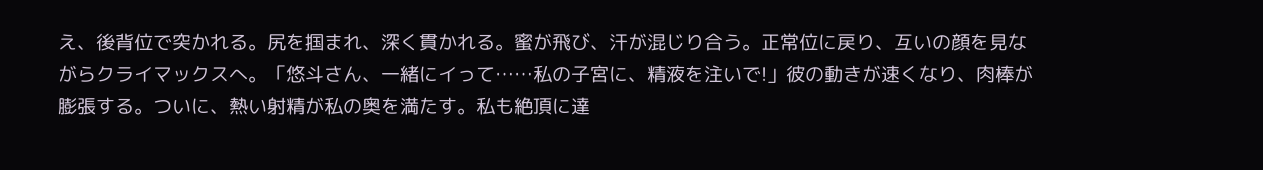え、後背位で突かれる。尻を掴まれ、深く貫かれる。蜜が飛び、汗が混じり合う。正常位に戻り、互いの顔を見ながらクライマックスへ。「悠斗さん、一緒にイって……私の子宮に、精液を注いで!」彼の動きが速くなり、肉棒が膨張する。ついに、熱い射精が私の奥を満たす。私も絶頂に達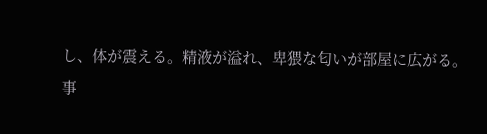し、体が震える。精液が溢れ、卑猥な匂いが部屋に広がる。
事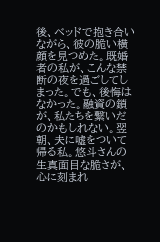後、ベッドで抱き合いながら、彼の脆い横顔を見つめた。既婚者の私が、こんな禁断の夜を過ごしてしまった。でも、後悔はなかった。融資の鎖が、私たちを繋いだのかもしれない。翌朝、夫に嘘をついて帰る私。悠斗さんの生真面目な脆さが、心に刻まれ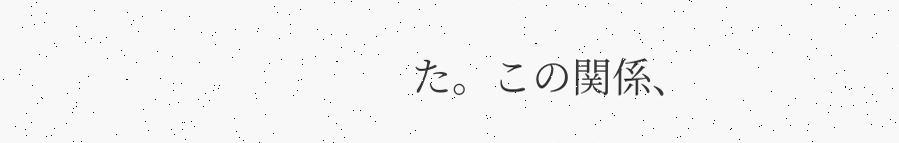た。この関係、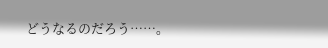どうなるのだろう……。